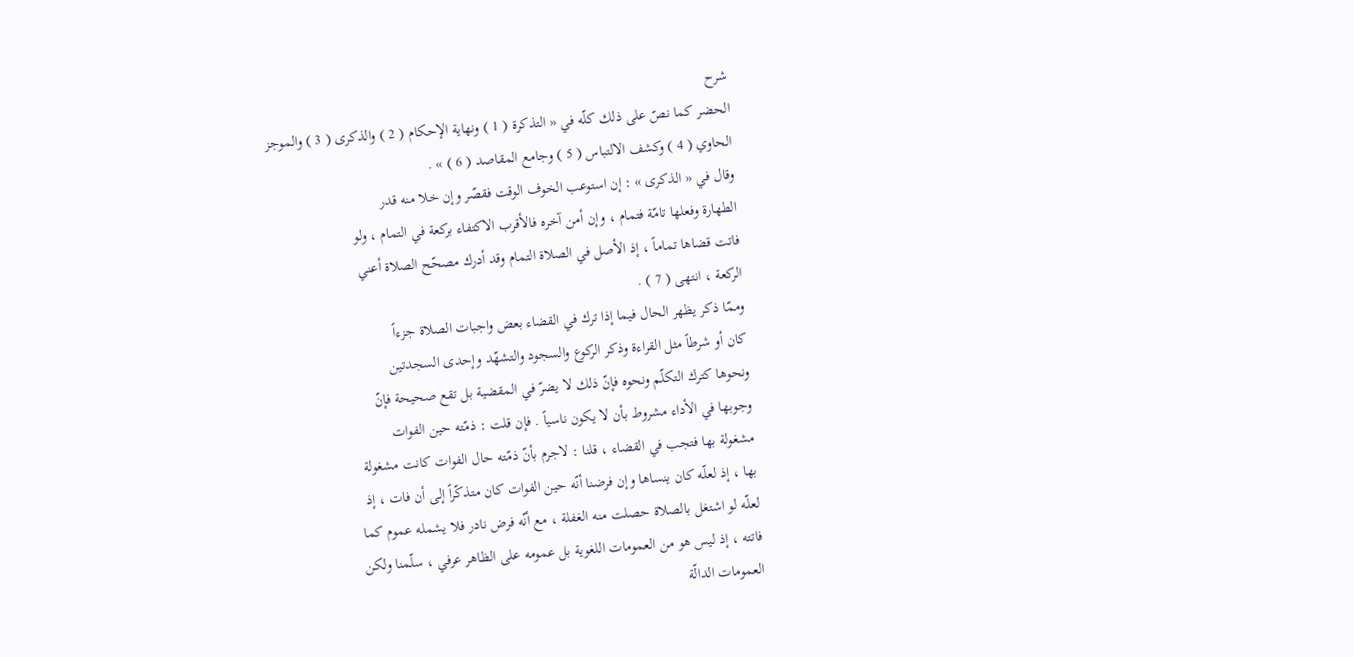شرح
الحضر كما نصّ على ذلك كلّه في « التذكرة ( 1 ) ونهاية الإحكام ( 2 ) والذكرى ( 3 ) والموجز
الحاوي ( 4 ) وكشف الالتباس ( 5 ) وجامع المقاصد ( 6 ) » .
وقال في « الذكرى » : إن استوعب الخوف الوقت فقصّر وإن خلا منه قدر
الطهارة وفعلها تامّة فتمام ، وإن أمن آخره فالأقرب الاكتفاء بركعة في التمام ، ولو
فاتت قضاها تماماً ، إذ الأصل في الصلاة التمام وقد أدرك مصحّح الصلاة أعني
الركعة ، انتهى ( 7 ) .
وممّا ذكر يظهر الحال فيما إذا ترك في القضاء بعض واجبات الصلاة جزءاً
كان أو شرطاً مثل القراءة وذكر الركوع والسجود والتشهّد وإحدى السجدتين
ونحوها كترك التكلّم ونحوه فإنّ ذلك لا يضرّ في المقضية بل تقع صحيحة فإنّ
وجوبها في الأداء مشروط بأن لا يكون ناسياً . فإن قلت : ذمّته حين الفوات
مشغولة بها فتجب في القضاء ، قلنا : لاجرم بأنّ ذمّته حال الفوات كانت مشغولة
بها ، إذ لعلّه كان ينساها وإن فرضنا أنّه حين الفوات كان متذكّراً إلى أن فات ، إذ
لعلّه لو اشتغل بالصلاة حصلت منه الغفلة ، مع أنّه فرض نادر فلا يشمله عموم كما
فاتته ، إذ ليس هو من العمومات اللغوية بل عمومه على الظاهر عرفي ، سلّمنا ولكن
العمومات الدالّة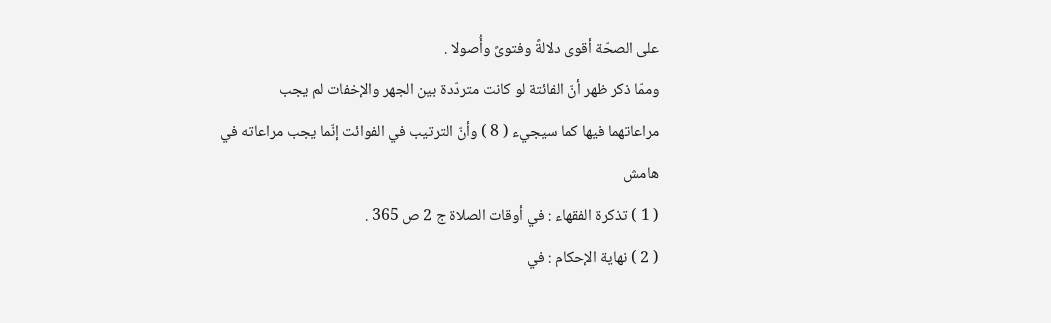على الصحّة أقوى دلالةً وفتوىً وأُصولا .
وممّا ذكر ظهر أنّ الفائتة لو كانت متردّدة بين الجهر والإخفات لم يجب
مراعاتهما فيها كما سيجيء ( 8 ) وأنّ الترتيب في الفوائت إنّما يجب مراعاته في
هامش
( 1 ) تذكرة الفقهاء : في أوقات الصلاة ج 2 ص 365 .
( 2 ) نهاية الإحكام : في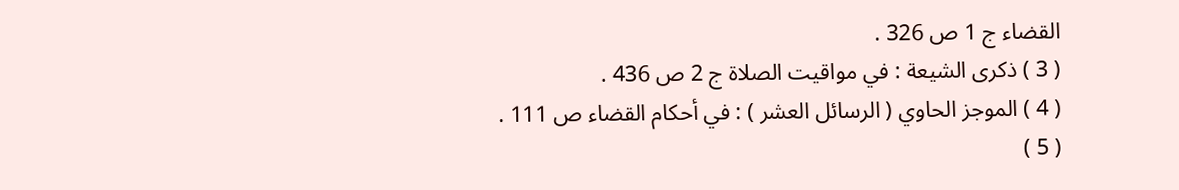القضاء ج 1 ص 326 .
( 3 ) ذكرى الشيعة : في مواقيت الصلاة ج 2 ص 436 .
( 4 ) الموجز الحاوي ( الرسائل العشر ) : في أحكام القضاء ص 111 .
( 5 )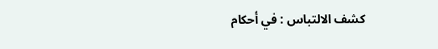كشف الالتباس : في أحكام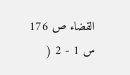القضاء ص 176 س 1 - 2 (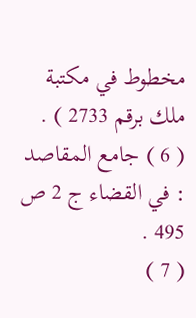مخطوط في مكتبة ملك برقم 2733 ) .
( 6 ) جامع المقاصد : في القضاء ج 2 ص 495 .
( 7 )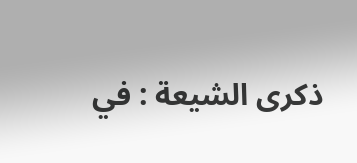ذكرى الشيعة : في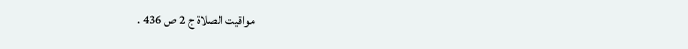مواقيت الصلاة ج 2 ص 436 .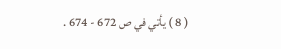( 8 ) يأتي في ص 672 - 674 .